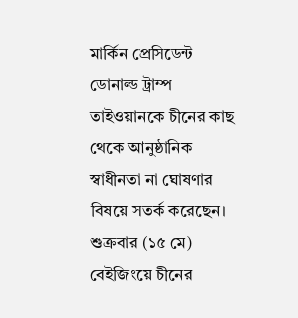মার্কিন প্রেসিডেন্ট ডোনাল্ড ট্রাম্প তাইওয়ানকে চীনের কাছ থেকে আনুষ্ঠানিক স্বাধীনতা না ঘোষণার বিষয়ে সতর্ক করেছেন। শুক্রবার (১৫ মে) বেইজিংয়ে চীনের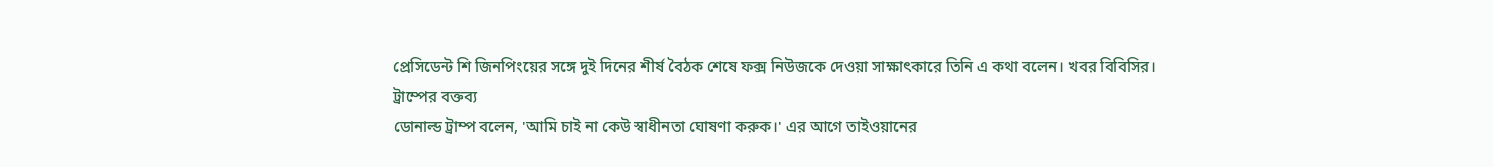প্রেসিডেন্ট শি জিনপিংয়ের সঙ্গে দুই দিনের শীর্ষ বৈঠক শেষে ফক্স নিউজকে দেওয়া সাক্ষাৎকারে তিনি এ কথা বলেন। খবর বিবিসির।
ট্রাম্পের বক্তব্য
ডোনাল্ড ট্রাম্প বলেন, 'আমি চাই না কেউ স্বাধীনতা ঘোষণা করুক।' এর আগে তাইওয়ানের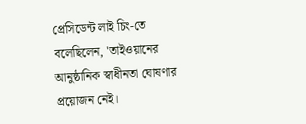প্রেসিডেন্ট লাই চিং-তে বলেছিলেন, 'তাইওয়ানের আনুষ্ঠানিক স্বাধীনতা ঘোষণার প্রয়োজন নেই।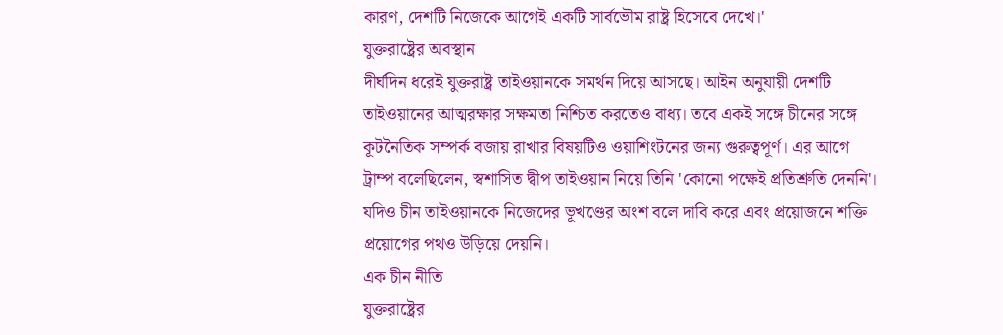কারণ, দেশটি নিজেকে আগেই একটি সার্বভৌম রাষ্ট্র হিসেবে দেখে।'
যুক্তরাষ্ট্রের অবস্থান
দীর্ঘদিন ধরেই যুক্তরাষ্ট্র তাইওয়ানকে সমর্থন দিয়ে আসছে। আইন অনুযায়ী দেশটি তাইওয়ানের আত্মরক্ষার সক্ষমতা নিশ্চিত করতেও বাধ্য। তবে একই সঙ্গে চীনের সঙ্গে কূটনৈতিক সম্পর্ক বজায় রাখার বিষয়টিও ওয়াশিংটনের জন্য গুরুত্বপূর্ণ। এর আগে ট্রাম্প বলেছিলেন, স্বশাসিত দ্বীপ তাইওয়ান নিয়ে তিনি 'কোনো পক্ষেই প্রতিশ্রুতি দেননি'। যদিও চীন তাইওয়ানকে নিজেদের ভূখণ্ডের অংশ বলে দাবি করে এবং প্রয়োজনে শক্তি প্রয়োগের পথও উড়িয়ে দেয়নি।
এক চীন নীতি
যুক্তরাষ্ট্রের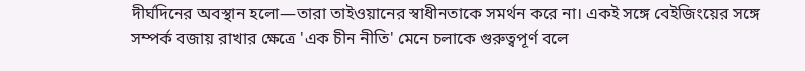দীর্ঘদিনের অবস্থান হলো—তারা তাইওয়ানের স্বাধীনতাকে সমর্থন করে না। একই সঙ্গে বেইজিংয়ের সঙ্গে সম্পর্ক বজায় রাখার ক্ষেত্রে 'এক চীন নীতি' মেনে চলাকে গুরুত্বপূর্ণ বলে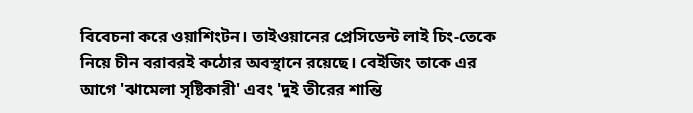বিবেচনা করে ওয়াশিংটন। তাইওয়ানের প্রেসিডেন্ট লাই চিং-তেকে নিয়ে চীন বরাবরই কঠোর অবস্থানে রয়েছে। বেইজিং তাকে এর আগে 'ঝামেলা সৃষ্টিকারী' এবং 'দুই তীরের শান্তি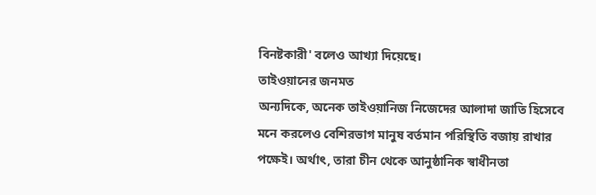বিনষ্টকারী' বলেও আখ্যা দিয়েছে।
তাইওয়ানের জনমত
অন্যদিকে, অনেক তাইওয়ানিজ নিজেদের আলাদা জাতি হিসেবে মনে করলেও বেশিরভাগ মানুষ বর্তমান পরিস্থিতি বজায় রাখার পক্ষেই। অর্থাৎ, তারা চীন থেকে আনুষ্ঠানিক স্বাধীনতা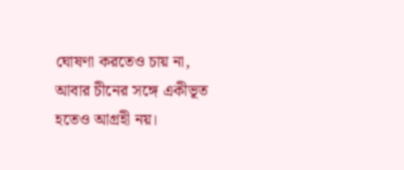ঘোষণা করতেও চায় না, আবার চীনের সঙ্গে একীভূত হতেও আগ্রহী নয়।